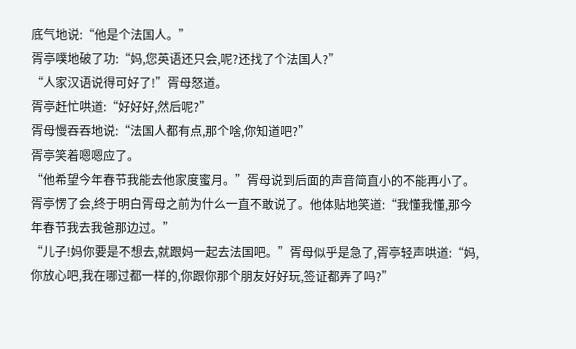底气地说:“他是个法国人。”
胥亭噗地破了功:“妈,您英语还只会,呢?还找了个法国人?”
“人家汉语说得可好了!”胥母怒道。
胥亭赶忙哄道:“好好好,然后呢?”
胥母慢吞吞地说:“法国人都有点,那个啥,你知道吧?”
胥亭笑着嗯嗯应了。
“他希望今年春节我能去他家度蜜月。”胥母说到后面的声音简直小的不能再小了。
胥亭愣了会,终于明白胥母之前为什么一直不敢说了。他体贴地笑道:“我懂我懂,那今年春节我去我爸那边过。”
“儿子!妈你要是不想去,就跟妈一起去法国吧。”胥母似乎是急了,胥亭轻声哄道:“妈,你放心吧,我在哪过都一样的,你跟你那个朋友好好玩,签证都弄了吗?”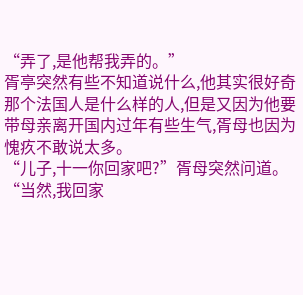“弄了,是他帮我弄的。”
胥亭突然有些不知道说什么,他其实很好奇那个法国人是什么样的人,但是又因为他要带母亲离开国内过年有些生气,胥母也因为愧疚不敢说太多。
“儿子,十一你回家吧?”胥母突然问道。
“当然,我回家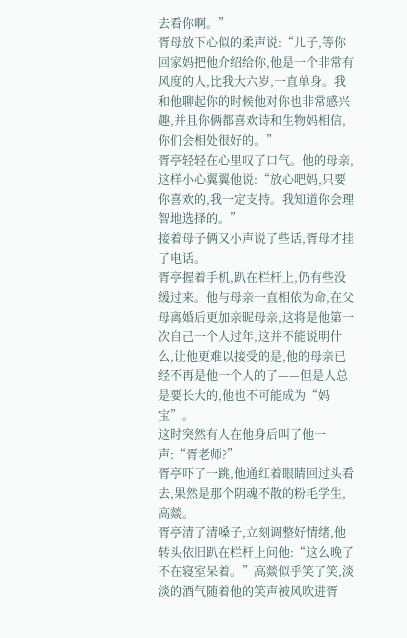去看你啊。”
胥母放下心似的柔声说:“儿子,等你回家妈把他介绍给你,他是一个非常有风度的人,比我大六岁,一直单身。我和他聊起你的时候他对你也非常感兴趣,并且你俩都喜欢诗和生物妈相信,你们会相处很好的。”
胥亭轻轻在心里叹了口气。他的母亲,这样小心翼翼他说:“放心吧妈,只要你喜欢的,我一定支持。我知道你会理智地选择的。”
接着母子俩又小声说了些话,胥母才挂了电话。
胥亭握着手机,趴在栏杆上,仍有些没缓过来。他与母亲一直相依为命,在父母离婚后更加亲昵母亲,这将是他第一次自己一个人过年,这并不能说明什么,让他更难以接受的是,他的母亲已经不再是他一个人的了——但是人总是要长大的,他也不可能成为“妈宝”。
这时突然有人在他身后叫了他一声:“胥老师?”
胥亭吓了一跳,他通红着眼睛回过头看去,果然是那个阴魂不散的粉毛学生,高燚。
胥亭清了清嗓子,立刻调整好情绪,他转头依旧趴在栏杆上问他:“这么晚了不在寝室呆着。”高燚似乎笑了笑,淡淡的酒气随着他的笑声被风吹进胥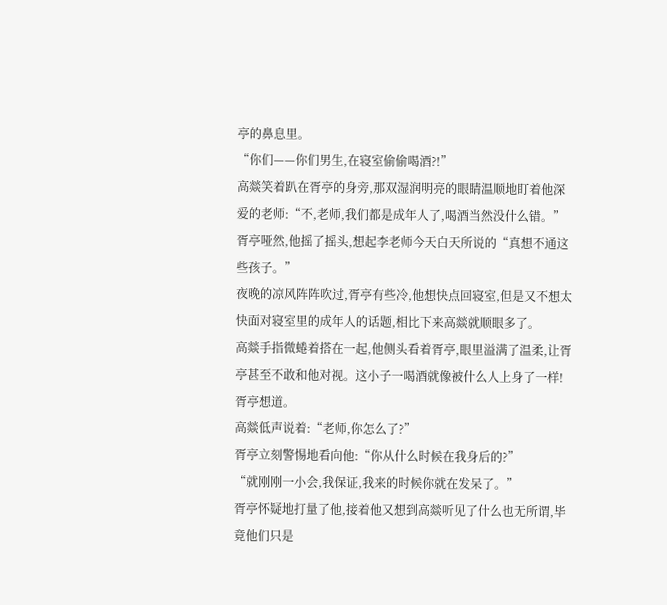亭的鼻息里。
“你们——你们男生,在寝室偷偷喝酒?!”
高燚笑着趴在胥亭的身旁,那双湿润明亮的眼睛温顺地盯着他深爱的老师:“不,老师,我们都是成年人了,喝酒当然没什么错。”
胥亭哑然,他摇了摇头,想起李老师今天白天所说的“真想不通这些孩子。”
夜晚的凉风阵阵吹过,胥亭有些冷,他想快点回寝室,但是又不想太快面对寝室里的成年人的话题,相比下来高燚就顺眼多了。
高燚手指微蜷着搭在一起,他侧头看着胥亭,眼里溢满了温柔,让胥亭甚至不敢和他对视。这小子一喝酒就像被什么人上身了一样!胥亭想道。
高燚低声说着:“老师,你怎么了?”
胥亭立刻警惕地看向他:“你从什么时候在我身后的?”
“就刚刚一小会,我保证,我来的时候你就在发呆了。”
胥亭怀疑地打量了他,接着他又想到高燚听见了什么也无所谓,毕竟他们只是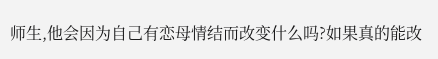师生,他会因为自己有恋母情结而改变什么吗?如果真的能改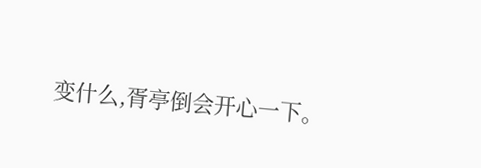变什么,胥亭倒会开心一下。